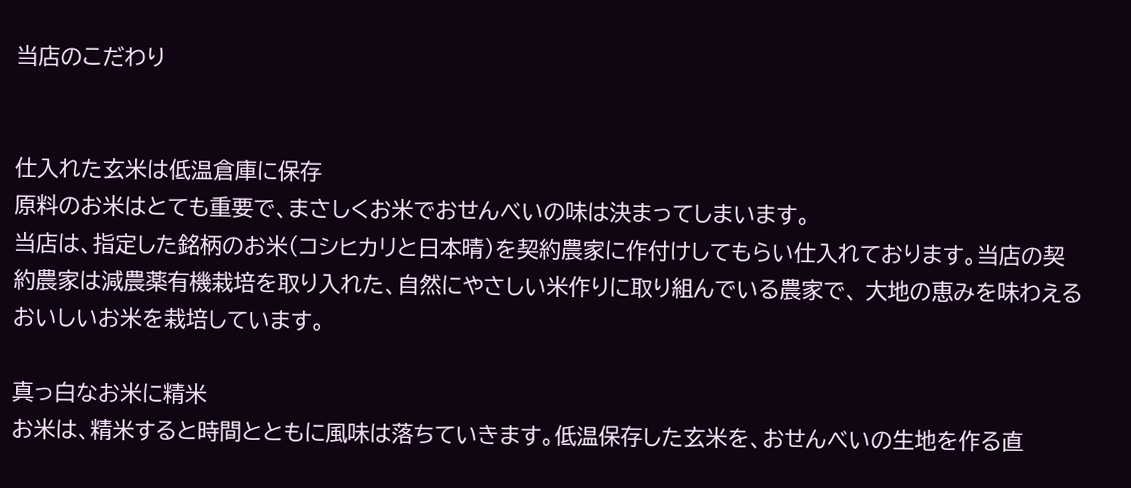当店のこだわり


仕入れた玄米は低温倉庫に保存
原料のお米はとても重要で、まさしくお米でおせんべいの味は決まってしまいます。
当店は、指定した銘柄のお米(コシヒカリと日本晴)を契約農家に作付けしてもらい仕入れております。当店の契約農家は減農薬有機栽培を取り入れた、自然にやさしい米作りに取り組んでいる農家で、 大地の恵みを味わえるおいしいお米を栽培しています。

真っ白なお米に精米
お米は、精米すると時間とともに風味は落ちていきます。低温保存した玄米を、おせんべいの生地を作る直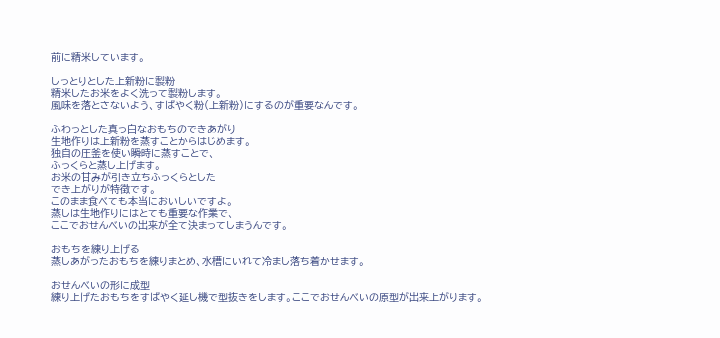前に精米しています。

しっとりとした上新粉に製粉
精米したお米をよく洗って製粉します。
風味を落とさないよう、すばやく粉(上新粉)にするのが重要なんです。

ふわっとした真っ白なおもちのできあがり
生地作りは上新粉を蒸すことからはじめます。
独自の圧釜を使い瞬時に蒸すことで、
ふっくらと蒸し上げます。
お米の甘みが引き立ちふっくらとした
でき上がりが特徴です。
このまま食べても本当においしいですよ。
蒸しは生地作りにはとても重要な作業で、
ここでおせんべいの出来が全て決まってしまうんです。

おもちを練り上げる
蒸しあがったおもちを練りまとめ、水槽にいれて冷まし落ち着かせます。

おせんべいの形に成型
練り上げたおもちをすばやく延し機で型抜きをします。ここでおせんべいの原型が出来上がります。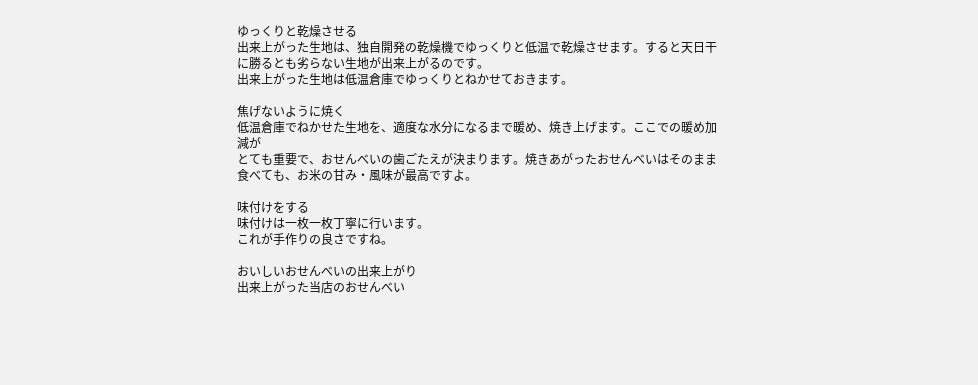ゆっくりと乾燥させる
出来上がった生地は、独自開発の乾燥機でゆっくりと低温で乾燥させます。すると天日干に勝るとも劣らない生地が出来上がるのです。
出来上がった生地は低温倉庫でゆっくりとねかせておきます。

焦げないように焼く
低温倉庫でねかせた生地を、適度な水分になるまで暖め、焼き上げます。ここでの暖め加減が
とても重要で、おせんべいの歯ごたえが決まります。焼きあがったおせんべいはそのまま食べても、お米の甘み・風味が最高ですよ。

味付けをする
味付けは一枚一枚丁寧に行います。
これが手作りの良さですね。

おいしいおせんべいの出来上がり
出来上がった当店のおせんべい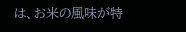は、お米の風味が特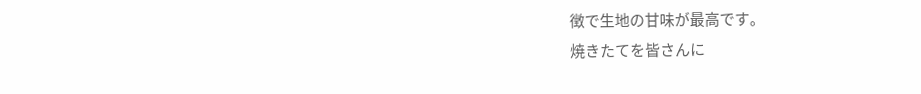徴で生地の甘味が最高です。
焼きたてを皆さんに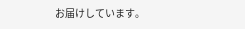お届けしています。